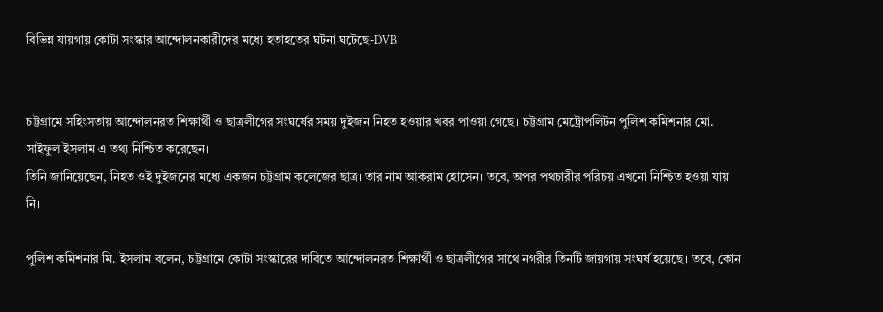বিভিন্ন যায়গায় কোটা সংস্কার আন্দোলনকারীদের মধ্যে হতাহতের ঘটনা ঘটেছে-DVB


চট্টগ্রামে সহিংসতায় আন্দোলনরত শিক্ষার্থী ও ছাত্রলীগের সংঘর্ষের সময় দুইজন নিহত হওয়ার খবর পাওয়া গেছে। চট্টগ্রাম মেট্রোপলিটন পুলিশ কমিশনার মো. সাইফুল ইসলাম এ তথ্য নিশ্চিত করেছেন।
তিনি জানিয়েছেন, নিহত ওই দুইজনের মধ্যে একজন চট্টগ্রাম কলেজের ছাত্র। তার নাম আকরাম হোসেন। তবে, অপর পথচারীর পরিচয় এখনো নিশ্চিত হওয়া যায় নি।

পুলিশ কমিশনার মি. ইসলাম বলেন, চট্টগ্রামে কোটা সংস্কারের দাবিতে আন্দোলনরত শিক্ষার্থী ও ছাত্রলীগের সাথে নগরীর তিনটি জায়গায় সংঘর্ষ হয়েছে। তবে, কোন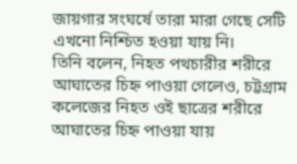জায়গার সংঘর্ষে তারা মারা গেছে সেটি এখনো নিশ্চিত হওয়া যায় নি।
তিনি বলেন, নিহত পথচারীর শরীরে আঘাতের চিহ্ন পাওয়া গেলেও, চট্টগ্রাম কলেজের নিহত ওই ছাত্রের শরীরে আঘাতের চিহ্ন পাওয়া যায়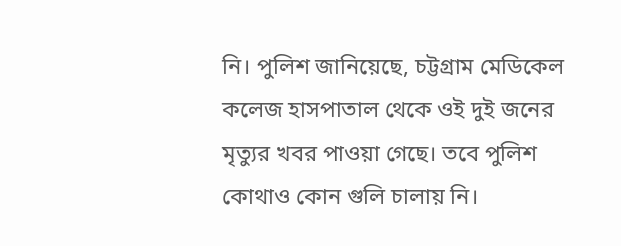নি। পুলিশ জানিয়েছে, চট্টগ্রাম মেডিকেল কলেজ হাসপাতাল থেকে ওই দুই জনের মৃত্যুর খবর পাওয়া গেছে। তবে পুলিশ কোথাও কোন গুলি চালায় নি।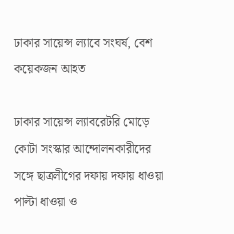ঢাকার সায়েন্স ল্যাবে সংঘর্ষ, বেশ কয়েকজন আহত

ঢাকার সায়েন্স ল্যাবরেটরি মোড়ে কোটা সংস্কার আন্দোলনকারীদের সঙ্গে ছাত্রলীগের দফায় দফায় ধাওয়া পাল্টা ধাওয়া ও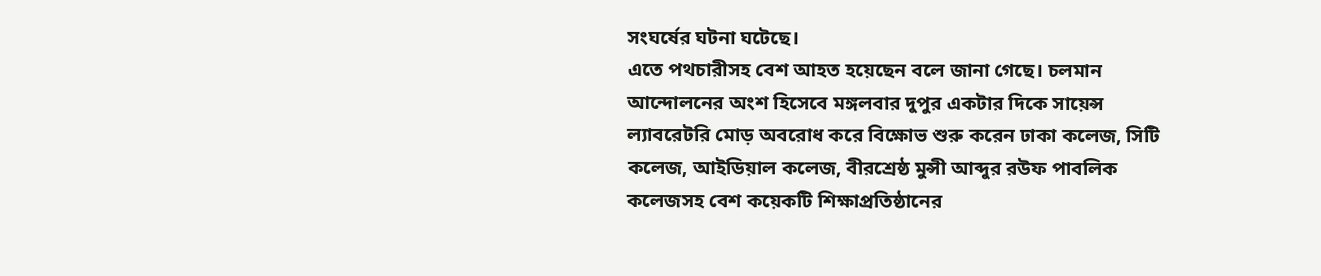সংঘর্ষের ঘটনা ঘটেছে।
এতে পথচারীসহ বেশ আহত হয়েছেন বলে জানা গেছে। চলমান আন্দোলনের অংশ হিসেবে মঙ্গলবার দুপুর একটার দিকে সায়েন্স ল্যাবরেটরি মোড় অবরোধ করে বিক্ষোভ শুরু করেন ঢাকা কলেজ, সিটি কলেজ, আইডিয়াল কলেজ, বীরশ্রেষ্ঠ মুন্সী আব্দুর রউফ পাবলিক কলেজসহ বেশ কয়েকটি শিক্ষাপ্রতিষ্ঠানের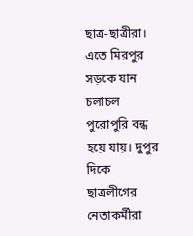ছাত্র-ছাত্রীরা।
এতে মিরপুর সড়কে যান চলাচল পুরোপুরি বন্ধ হয়ে যায়। দুপুর দিকে ছাত্রলীগের নেতাকর্মীরা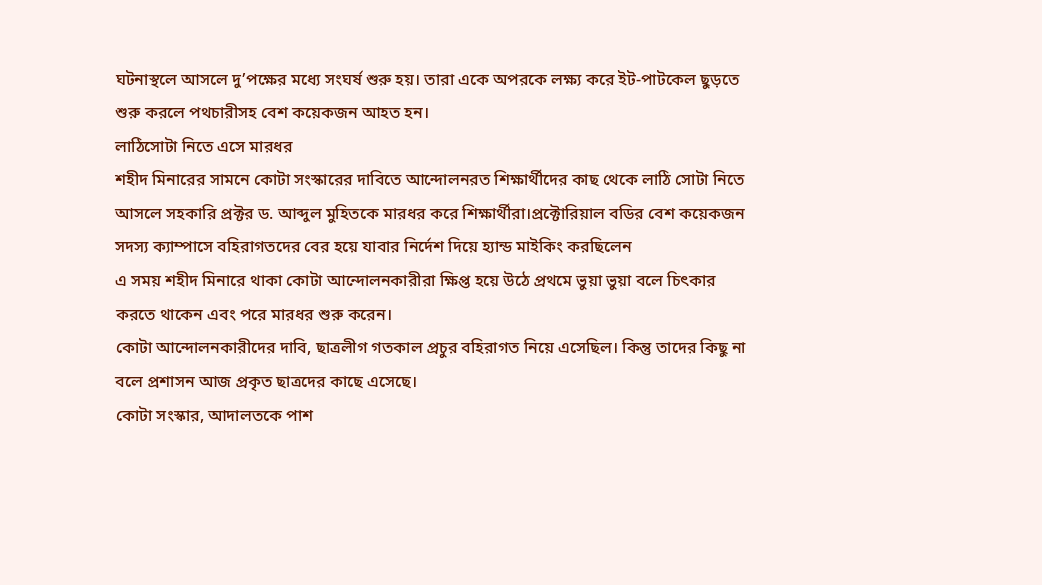ঘটনাস্থলে আসলে দু’পক্ষের মধ্যে সংঘর্ষ শুরু হয়। তারা একে অপরকে লক্ষ্য করে ইট-পাটকেল ছুড়তে শুরু করলে পথচারীসহ বেশ কয়েকজন আহত হন।
লাঠিসোটা নিতে এসে মারধর
শহীদ মিনারের সামনে কোটা সংস্কারের দাবিতে আন্দোলনরত শিক্ষার্থীদের কাছ থেকে লাঠি সোটা নিতে আসলে সহকারি প্রক্টর ড. আব্দুল মুহিতকে মারধর করে শিক্ষার্থীরা।প্রক্টোরিয়াল বডির বেশ কয়েকজন সদস্য ক্যাম্পাসে বহিরাগতদের বের হয়ে যাবার নির্দেশ দিয়ে হ্যান্ড মাইকিং করছিলেন
এ সময় শহীদ মিনারে থাকা কোটা আন্দোলনকারীরা ক্ষিপ্ত হয়ে উঠে প্রথমে ভুয়া ভুয়া বলে চিৎকার করতে থাকেন এবং পরে মারধর শুরু করেন।
কোটা আন্দোলনকারীদের দাবি, ছাত্রলীগ গতকাল প্রচুর বহিরাগত নিয়ে এসেছিল। কিন্তু তাদের কিছু না বলে প্রশাসন আজ প্রকৃত ছাত্রদের কাছে এসেছে।
কোটা সংস্কার, আদালতকে পাশ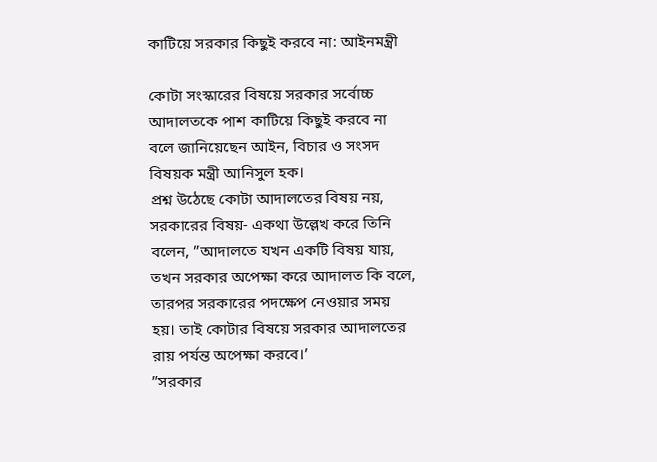কাটিয়ে সরকার কিছুই করবে না: আইনমন্ত্রী

কোটা সংস্কারের বিষয়ে সরকার সর্বোচ্চ আদালতকে পাশ কাটিয়ে কিছুই করবে না বলে জানিয়েছেন আইন, বিচার ও সংসদ বিষয়ক মন্ত্রী আনিসুল হক।
প্রশ্ন উঠেছে কোটা আদালতের বিষয় নয়, সরকারের বিষয়- একথা উল্লেখ করে তিনি বলেন, ”আদালতে যখন একটি বিষয় যায়, তখন সরকার অপেক্ষা করে আদালত কি বলে, তারপর সরকারের পদক্ষেপ নেওয়ার সময় হয়। তাই কোটার বিষয়ে সরকার আদালতের রায় পর্যন্ত অপেক্ষা করবে।’
”সরকার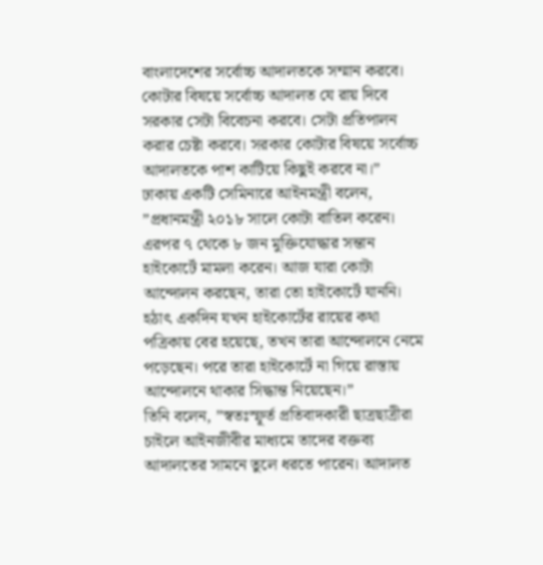বাংলাদেশের সর্বোচ্চ আদালতকে সম্মান করবে। কোটার বিষয়ে সর্বোচ্চ আদালত যে রায় দিবে সরকার সেটা বিবেচনা করবে। সেটা প্রতিপালন করার চেষ্টা করবে। সরকার কোটার বিষয়ে সর্বোচ্চ আদালতকে পাশ কাটিয়ে কিছুই করবে না।”
ঢাকায় একটি সেমিনারে আইনমন্ত্রী বলেন, ”প্রধানমন্ত্রী ২০১৮ সালে কোটা বাতিল করেন। এরপর ৭ থেকে ৮ জন মুক্তিযোদ্ধার সন্তান হাইকোর্টে মামলা করেন। আজ যারা কোটা আন্দোলন করছেন, তারা তো হাইকোর্টে যাননি। হঠাৎ একদিন যখন হাইকোর্টের রায়ের কথা পত্রিকায় বের হয়েছে, তখন তারা আন্দোলনে নেমে পড়েছেন। পরে তারা হাইকোর্টে না গিয়ে রাস্তায় আন্দোলনে থাকার সিদ্ধান্ত নিয়েছেন।”
তিনি বলেন, ”স্বতঃস্ফূর্ত প্রতিবাদকারী ছাত্রছাত্রীরা চাইলে আইনজীবীর মাধ্যমে তাদের বক্তব্য আদালতের সামনে তুলে ধরতে পারেন। আদালত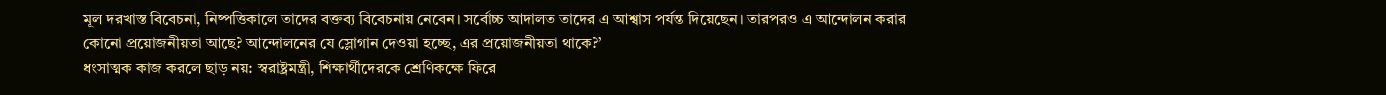মূল দরখাস্ত বিবেচনা, নিষ্পত্তিকালে তাদের বক্তব্য বিবেচনায় নেবেন। সর্বোচ্চ আদালত তাদের এ আশ্বাস পর্যন্ত দিয়েছেন। তারপরও এ আন্দোলন করার কোনো প্রয়োজনীয়তা আছে? আন্দোলনের যে স্লোগান দেওয়া হচ্ছে, এর প্রয়োজনীয়তা থাকে?’
ধংসাত্মক কাজ করলে ছাড় নয়: স্বরাষ্ট্রমন্ত্রী, শিক্ষার্থীদেরকে শ্রেণিকক্ষে ফিরে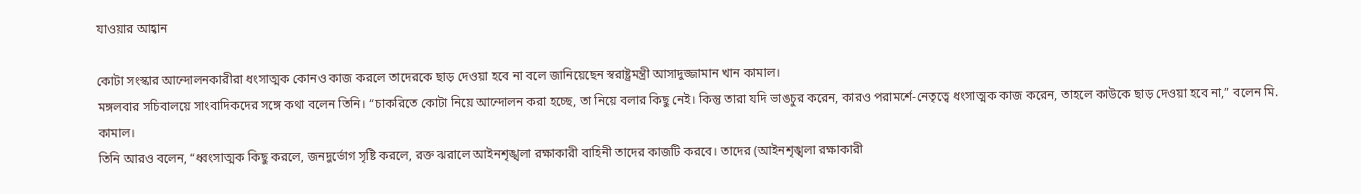যাওয়ার আহ্বান

কোটা সংস্কার আন্দোলনকারীরা ধংসাত্মক কোনও কাজ করলে তাদেরকে ছাড় দেওয়া হবে না বলে জানিয়েছেন স্বরাষ্ট্রমন্ত্রী আসাদুজ্জামান খান কামাল।
মঙ্গলবার সচিবালয়ে সাংবাদিকদের সঙ্গে কথা বলেন তিনি। “চাকরিতে কোটা নিয়ে আন্দোলন করা হচ্ছে, তা নিয়ে বলার কিছু নেই। কিন্তু তারা যদি ভাঙচুর করেন, কারও পরামর্শে-নেতৃত্বে ধংসাত্মক কাজ করেন, তাহলে কাউকে ছাড় দেওয়া হবে না,” বলেন মি. কামাল।
তিনি আরও বলেন, “ধ্বংসাত্মক কিছু করলে, জনদুর্ভোগ সৃষ্টি করলে, রক্ত ঝরালে আইনশৃঙ্খলা রক্ষাকারী বাহিনী তাদের কাজটি করবে। তাদের (আইনশৃঙ্খলা রক্ষাকারী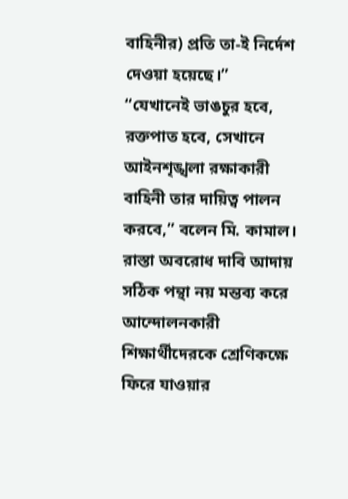বাহিনীর) প্রতি তা-ই নির্দেশ দেওয়া হয়েছে।”
“যেখানেই ভাঙচুর হবে, রক্তপাত হবে, সেখানে আইনশৃঙ্খলা রক্ষাকারী বাহিনী তার দায়িত্ব পালন করবে,” বলেন মি. কামাল। রাস্তা অবরোধ দাবি আদায় সঠিক পন্থা নয় মন্তব্য করে আন্দোলনকারী শিক্ষার্থীদেরকে শ্রেণিকক্ষে ফিরে যাওয়ার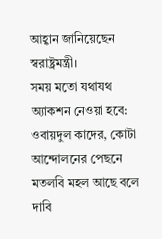আহ্বান জানিয়েছেন স্বরাষ্ট্রমন্ত্রী।
সময় মতো যথাযথ অ্যাকশন নেওয়া হবে: ওবায়দুল কাদের, কোটা আন্দোলনের পেছনে মতলবি মহল আছে বলে দাবি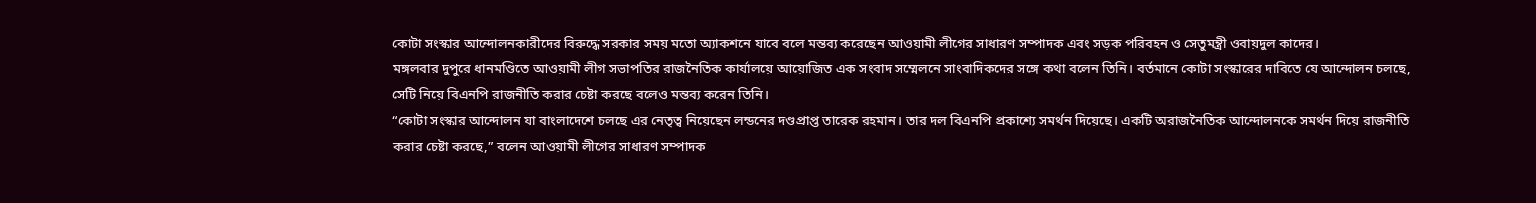কোটা সংস্কার আন্দোলনকারীদের বিরুদ্ধে সরকার সময় মতো অ্যাকশনে যাবে বলে মন্তব্য করেছেন আওয়ামী লীগের সাধারণ সম্পাদক এবং সড়ক পরিবহন ও সেতুমন্ত্রী ওবায়দুল কাদের।
মঙ্গলবার দুপুরে ধানমণ্ডিতে আওয়ামী লীগ সভাপতির রাজনৈতিক কার্যালয়ে আয়োজিত এক সংবাদ সম্মেলনে সাংবাদিকদের সঙ্গে কথা বলেন তিনি। বর্তমানে কোটা সংস্কারের দাবিতে যে আন্দোলন চলছে, সেটি নিয়ে বিএনপি রাজনীতি করার চেষ্টা করছে বলেও মন্তব্য করেন তিনি।
“কোটা সংস্কার আন্দোলন যা বাংলাদেশে চলছে এর নেতৃত্ব নিয়েছেন লন্ডনের দণ্ডপ্রাপ্ত তারেক রহমান। তার দল বিএনপি প্রকাশ্যে সমর্থন দিয়েছে। একটি অরাজনৈতিক আন্দোলনকে সমর্থন দিয়ে রাজনীতি করার চেষ্টা করছে,” বলেন আওয়ামী লীগের সাধারণ সম্পাদক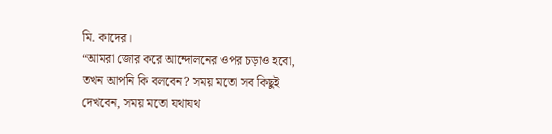মি. কাদের।
“আমরা জোর করে আন্দোলনের ওপর চড়াও হবো, তখন আপনি কি বলবেন? সময় মতো সব কিছুই দেখবেন, সময় মতো যথাযথ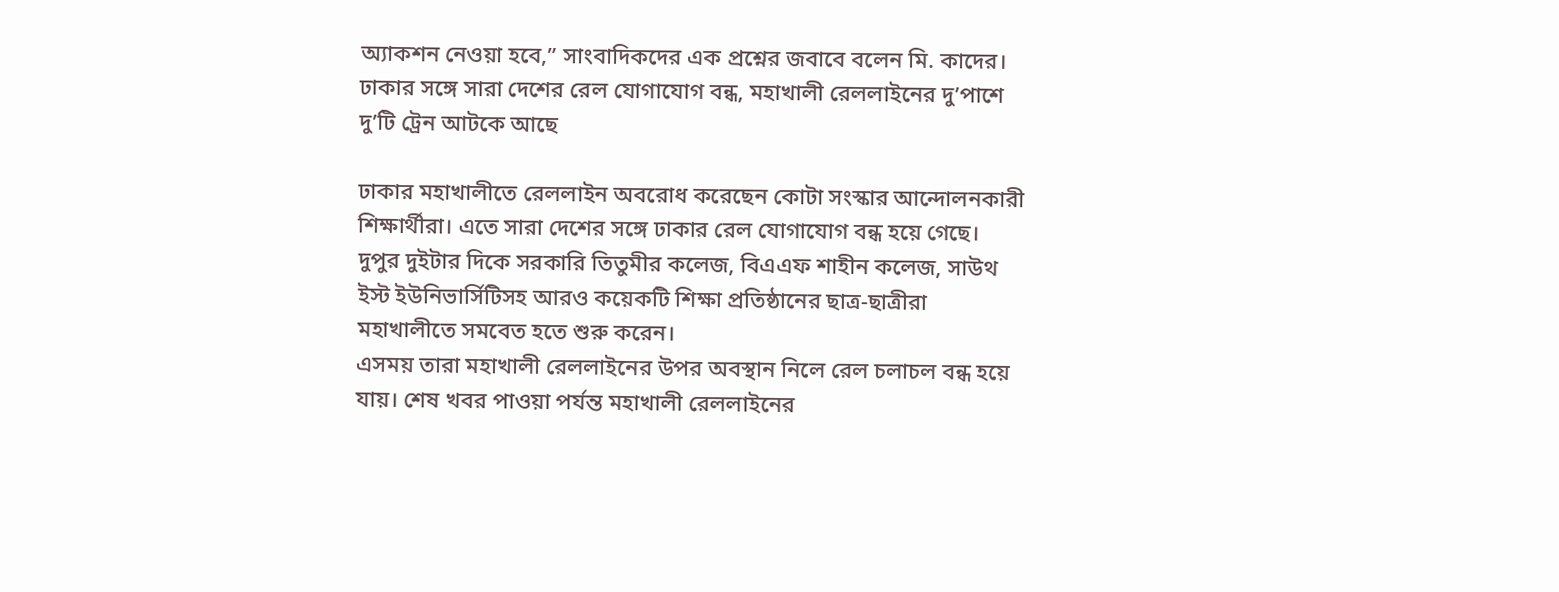অ্যাকশন নেওয়া হবে,” সাংবাদিকদের এক প্রশ্নের জবাবে বলেন মি. কাদের।
ঢাকার সঙ্গে সারা দেশের রেল যোগাযোগ বন্ধ, মহাখালী রেললাইনের দু’পাশে দু’টি ট্রেন আটকে আছে

ঢাকার মহাখালীতে রেললাইন অবরোধ করেছেন কোটা সংস্কার আন্দোলনকারী শিক্ষার্থীরা। এতে সারা দেশের সঙ্গে ঢাকার রেল যোগাযোগ বন্ধ হয়ে গেছে।
দুপুর দুইটার দিকে সরকারি তিতুমীর কলেজ, বিএএফ শাহীন কলেজ, সাউথ ইস্ট ইউনিভার্সিটিসহ আরও কয়েকটি শিক্ষা প্রতিষ্ঠানের ছাত্র-ছাত্রীরা মহাখালীতে সমবেত হতে শুরু করেন।
এসময় তারা মহাখালী রেললাইনের উপর অবস্থান নিলে রেল চলাচল বন্ধ হয়ে যায়। শেষ খবর পাওয়া পর্যন্ত মহাখালী রেললাইনের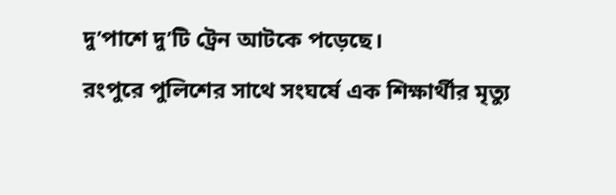দু’পাশে দু’টি ট্রেন আটকে পড়েছে।
রংপুরে পুলিশের সাথে সংঘর্ষে এক শিক্ষার্থীর মৃত্যু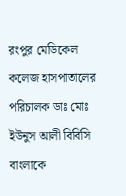রংপুর মেডিকেল কলেজ হাসপাতালের পরিচালক ডাঃ মোঃ ইউনুস আলী বিবিসি বাংলাকে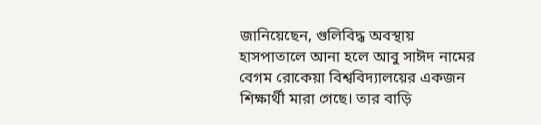জানিয়েছেন, গুলিবিদ্ধ অবস্থায় হাসপাতালে আনা হলে আবু সাঈদ নামের বেগম রোকেয়া বিশ্ববিদ্যালয়ের একজন শিক্ষার্থী মারা গেছে। তার বাড়ি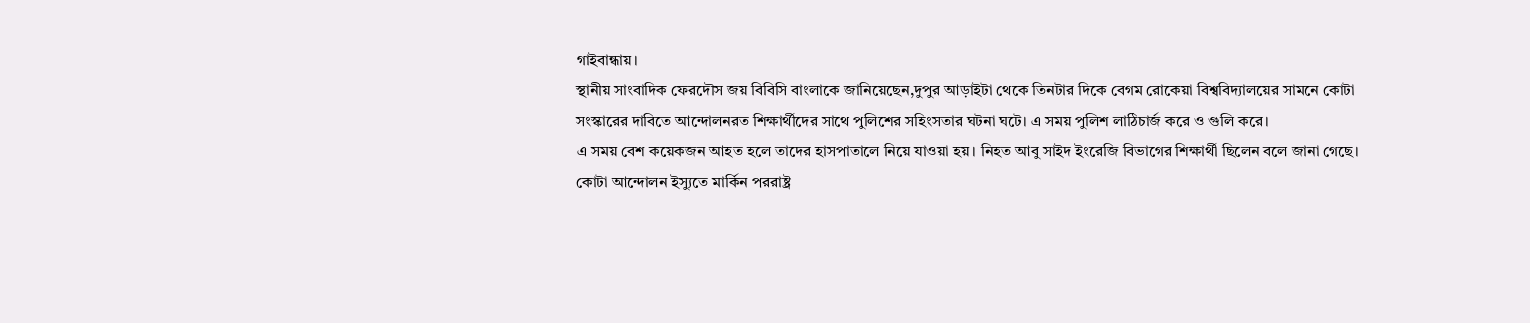গাইবান্ধায়।
স্থানীয় সাংবাদিক ফেরদৌস জয় বিবিসি বাংলাকে জানিয়েছেন,দুপুর আড়াইটা থেকে তিনটার দিকে বেগম রোকেয়া বিশ্ববিদ্যালয়ের সামনে কোটা সংস্কারের দাবিতে আন্দোলনরত শিক্ষার্থীদের সাথে পুলিশের সহিংসতার ঘটনা ঘটে। এ সময় পুলিশ লাঠিচার্জ করে ও গুলি করে।
এ সময় বেশ কয়েকজন আহত হলে তাদের হাসপাতালে নিয়ে যাওয়া হয়। নিহত আবু সাইদ ইংরেজি বিভাগের শিক্ষার্থী ছিলেন বলে জানা গেছে।
কোটা আন্দোলন ইস্যুতে মার্কিন পররাষ্ট্র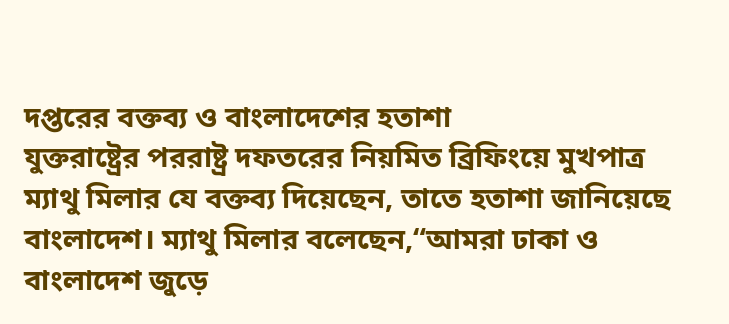দপ্তরের বক্তব্য ও বাংলাদেশের হতাশা
যুক্তরাষ্ট্রের পররাষ্ট্র দফতরের নিয়মিত ব্রিফিংয়ে মুখপাত্র ম্যাথু মিলার যে বক্তব্য দিয়েছেন, তাতে হতাশা জানিয়েছে বাংলাদেশ। ম্যাথু মিলার বলেছেন,“আমরা ঢাকা ও বাংলাদেশ জুড়ে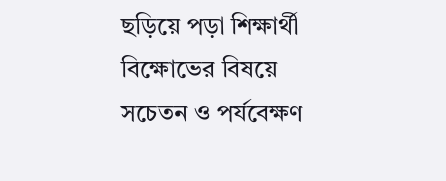ছড়িয়ে পড়া শিক্ষার্থী বিক্ষোভের বিষয়ে সচেতন ও পর্যবেক্ষণ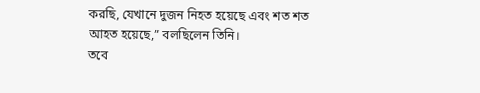করছি, যেখানে দুজন নিহত হয়েছে এবং শত শত আহত হয়েছে,” বলছিলেন তিনি।
তবে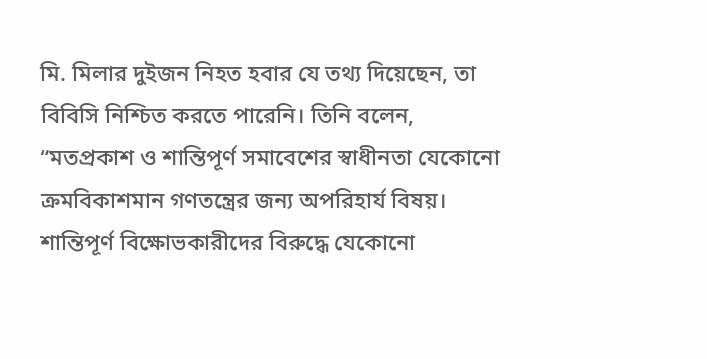মি. মিলার দুইজন নিহত হবার যে তথ্য দিয়েছেন, তা বিবিসি নিশ্চিত করতে পারেনি। তিনি বলেন, “মতপ্রকাশ ও শান্তিপূর্ণ সমাবেশের স্বাধীনতা যেকোনো ক্রমবিকাশমান গণতন্ত্রের জন্য অপরিহার্য বিষয়। শান্তিপূর্ণ বিক্ষোভকারীদের বিরুদ্ধে যেকোনো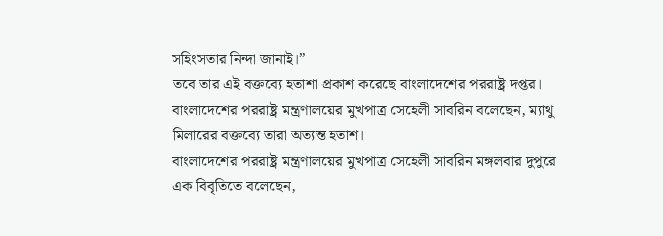সহিংসতার নিন্দা জানাই।”
তবে তার এই বক্তব্যে হতাশা প্রকাশ করেছে বাংলাদেশের পররাষ্ট্র দপ্তর। বাংলাদেশের পররাষ্ট্র মন্ত্রণালয়ের মুখপাত্র সেহেলী সাবরিন বলেছেন, ম্যাথু মিলারের বক্তব্যে তারা অত্যন্ত হতাশ।
বাংলাদেশের পররাষ্ট্র মন্ত্রণালয়ের মুখপাত্র সেহেলী সাবরিন মঙ্গলবার দুপুরে এক বিবৃতিতে বলেছেন,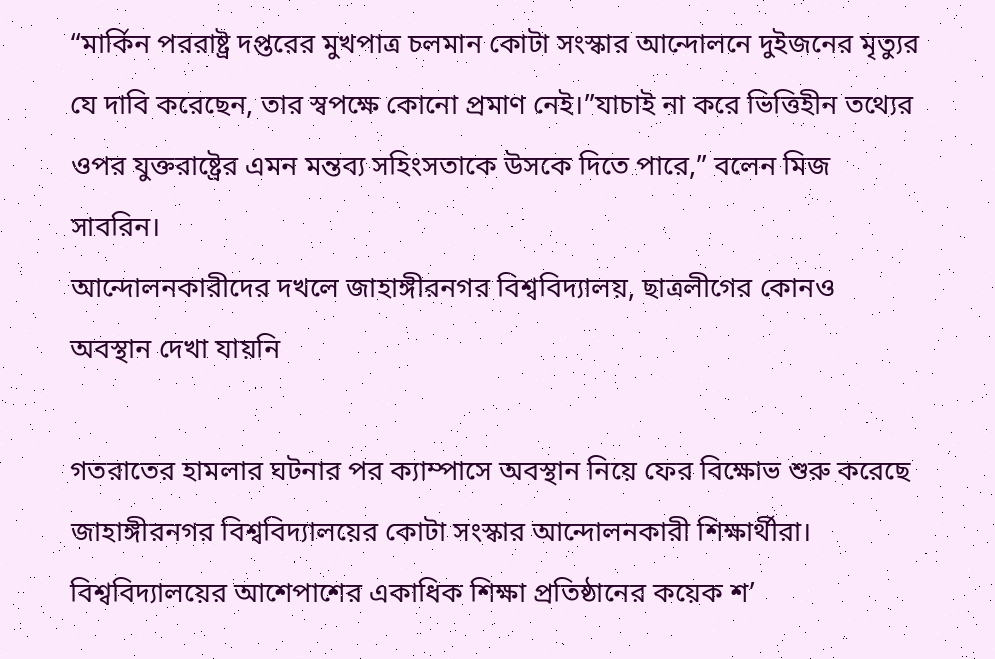“মার্কিন পররাষ্ট্র দপ্তরের মুখপাত্র চলমান কোটা সংস্কার আন্দোলনে দুইজনের মৃত্যুর যে দাবি করেছেন, তার স্বপক্ষে কোনো প্রমাণ নেই।”যাচাই না করে ভিত্তিহীন তথ্যের ওপর যুক্তরাষ্ট্রের এমন মন্তব্য সহিংসতাকে উসকে দিতে পারে,” বলেন মিজ সাবরিন।
আন্দোলনকারীদের দখলে জাহাঙ্গীরনগর বিশ্ববিদ্যালয়, ছাত্রলীগের কোনও অবস্থান দেখা যায়নি

গতরাতের হামলার ঘটনার পর ক্যাম্পাসে অবস্থান নিয়ে ফের বিক্ষোভ শুরু করেছে জাহাঙ্গীরনগর বিশ্ববিদ্যালয়ের কোটা সংস্কার আন্দোলনকারী শিক্ষার্থীরা। বিশ্ববিদ্যালয়ের আশেপাশের একাধিক শিক্ষা প্রতিষ্ঠানের কয়েক শ’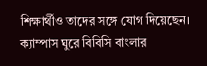শিক্ষার্থীও তাদের সঙ্গে যোগ দিয়েছেন।
ক্যাম্পাস ঘুরে বিবিসি বাংলার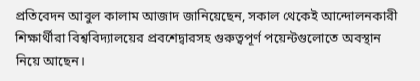প্রতিবেদন আবুল কালাম আজাদ জানিয়েছেন, সকাল থেকেই আন্দোলনকারী শিক্ষার্থীরা বিশ্ববিদ্যালয়ের প্রবশেদ্বারসহ গুরুত্বপূর্ণ পয়েন্টগুলোতে অবস্থান নিয়ে আছেন।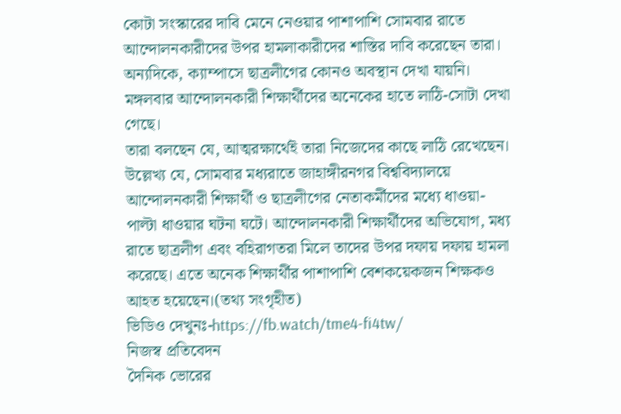কোটা সংস্কারের দাবি মেনে নেওয়ার পাশাপাশি সোমবার রাতে আন্দোলনকারীদের উপর হামলাকারীদের শাস্তির দাবি করেছেন তারা। অন্যদিকে, ক্যাম্পাসে ছাত্রলীগের কোনও অবস্থান দেখা যায়নি। মঙ্গলবার আন্দোলনকারী শিক্ষার্থীদের অনেকের হাতে লাঠি-সোটা দেখা গেছে।
তারা বলছেন যে, আত্মরক্ষার্থেই তারা নিজেদের কাছে লাঠি রেখেছেন। উল্লেখ্য যে, সোমবার মধ্যরাতে জাহাঙ্গীরনগর বিশ্ববিদ্যালয়ে আন্দোলনকারী শিক্ষার্থী ও ছাত্রলীগের নেতাকর্মীদের মধ্যে ধাওয়া-পাল্টা ধাওয়ার ঘটনা ঘটে। আন্দোলনকারী শিক্ষার্থীদের অভিযোগ, মধ্য রাতে ছাত্রলীগ এবং বহিরাগতরা মিলে তাদের উপর দফায় দফায় হামলা করেছে। এতে অনেক শিক্ষার্থীর পাশাপাশি বেশকয়েকজন শিক্ষকও আহত হয়েছেন।(তথ্য সংগৃহীত)
ভিডিও দেখুনঃ-https://fb.watch/tme4-fi4tw/
নিজস্ব প্রতিবেদন
দৈনিক ভোরের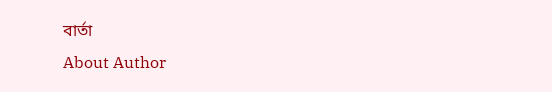বার্তা
About Author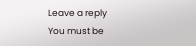Leave a reply
You must be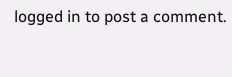logged in to post a comment.